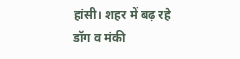हांसी। शहर में बढ़ रहे डॉग व मंकी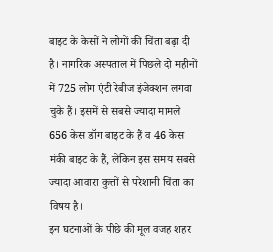बाइट के केसों ने लोगों की चिंता बढ़ा दी है। नागरिक अस्पताल में पिछले दो महीनों में 725 लोग एंटी रेबीज इंजेक्शन लगवा चुके हैं। इसमें से सबसे ज्यादा मामले 656 केस डॉग बाइट के हैं व 46 केस मंकी बाइट के हैं, लेकिन इस समय सबसे ज्यादा आवारा कुत्तों से परेशानी चिंता का विषय है।
इन घटनाओं के पीछे की मूल वजह शहर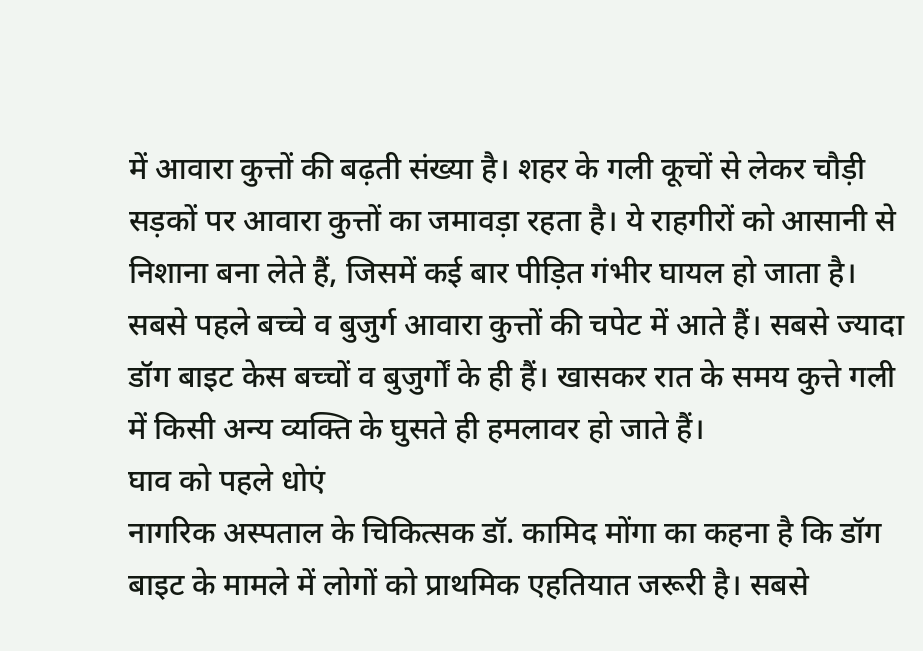में आवारा कुत्तों की बढ़ती संख्या है। शहर के गली कूचों से लेकर चौड़ी सड़कों पर आवारा कुत्तों का जमावड़ा रहता है। ये राहगीरों को आसानी से निशाना बना लेते हैं, जिसमें कई बार पीड़ित गंभीर घायल हो जाता है। सबसे पहले बच्चे व बुजुर्ग आवारा कुत्तों की चपेट में आते हैं। सबसे ज्यादा डॉग बाइट केस बच्चों व बुजुर्गों के ही हैं। खासकर रात के समय कुत्ते गली में किसी अन्य व्यक्ति के घुसते ही हमलावर हो जाते हैं।
घाव को पहले धोएं
नागरिक अस्पताल के चिकित्सक डॉ. कामिद मोंगा का कहना है कि डॉग बाइट के मामले में लोगों को प्राथमिक एहतियात जरूरी है। सबसे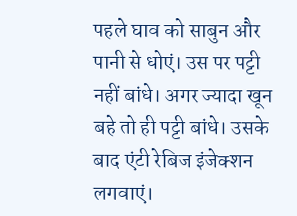पहले घाव को साबुन और पानी से धोएं। उस पर पट्टी नहीं बांधे। अगर ज्यादा खून बहे तो ही पट्टी बांधे। उसके बाद एंटी रेबिज इंजेक्शन लगवाएं।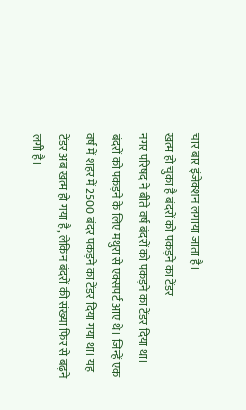चार बार इंजेक्शन लगाया जाता है।
खत्म हो चुका है बंदरों को पकड़ने का टेंडर
नगर परिषद ने बीते वर्ष बंदरों को पकड़ने का टेंडर दिया था। बंदरों को पकड़ने के लिए मथुरा से एक्सपर्ट आए थे। जिन्हें एक वर्ष में शहर में 2500 बंदर पकड़ने का टेंडर दिया गया था। यह टेंडर अब खत्म हो गया है, लेकिन बंदरों की संख्या फिर से बढ़ने लगी है।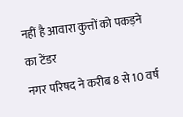नहीं है आवारा कुत्तों को पकड़ने का टेंडर
नगर परिषद ने करीब 8 से 10 वर्ष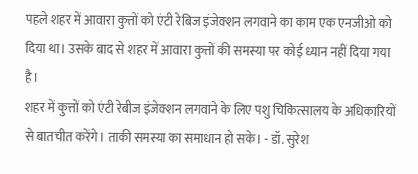पहले शहर में आवारा कुत्तों को एंटी रेबिज इंजेक्शन लगवाने का काम एक एनजीओ को दिया था। उसके बाद से शहर में आवारा कुत्तों की समस्या पर कोई ध्यान नहीं दिया गया है।
शहर में कुत्तों को एंटी रेबीज इंजेक्शन लगवाने के लिए पशु चिकित्सालय के अधिकारियों से बातचीत करेंगे। ताकी समस्या का समाधान हो सके। - डॉ. सुरेश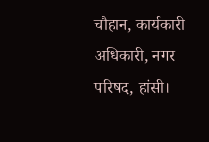चौहान, कार्यकारी अधिकारी, नगर परिषद, हांसी।